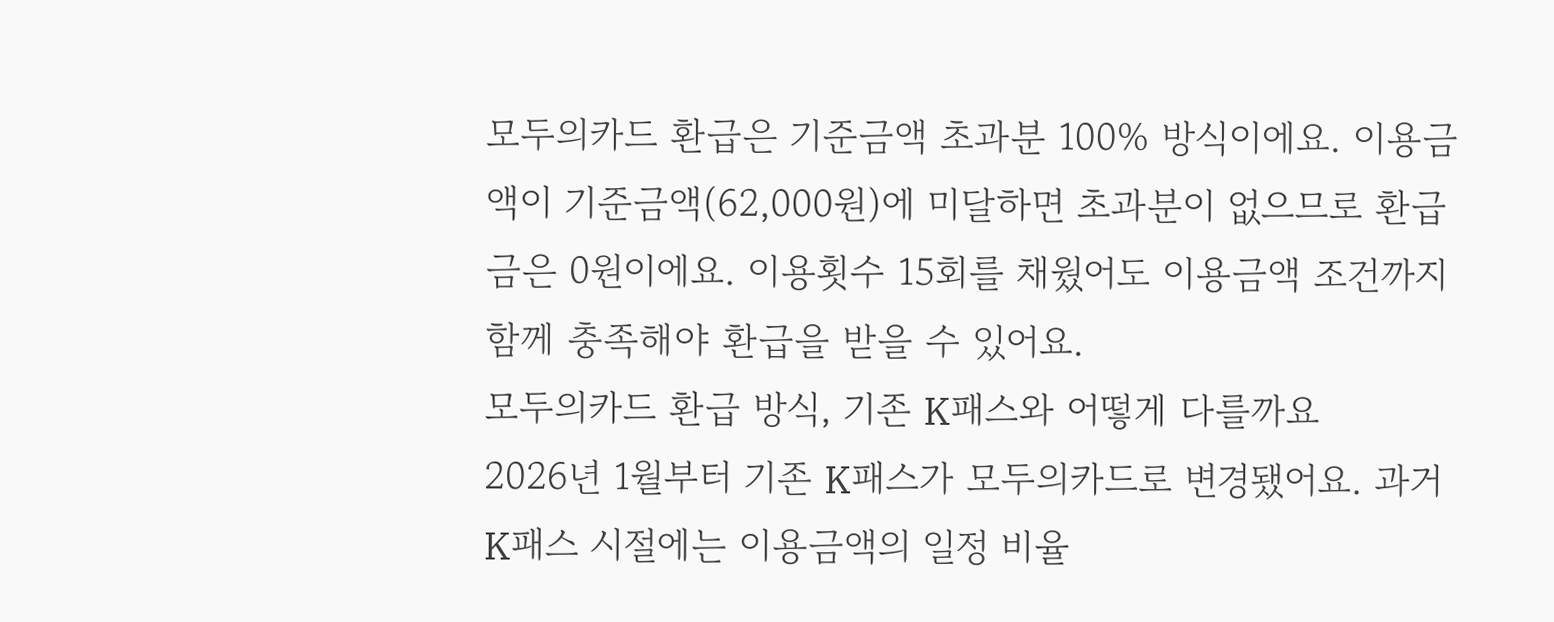모두의카드 환급은 기준금액 초과분 100% 방식이에요. 이용금액이 기준금액(62,000원)에 미달하면 초과분이 없으므로 환급금은 0원이에요. 이용횟수 15회를 채웠어도 이용금액 조건까지 함께 충족해야 환급을 받을 수 있어요.
모두의카드 환급 방식, 기존 K패스와 어떻게 다를까요
2026년 1월부터 기존 K패스가 모두의카드로 변경됐어요. 과거 K패스 시절에는 이용금액의 일정 비율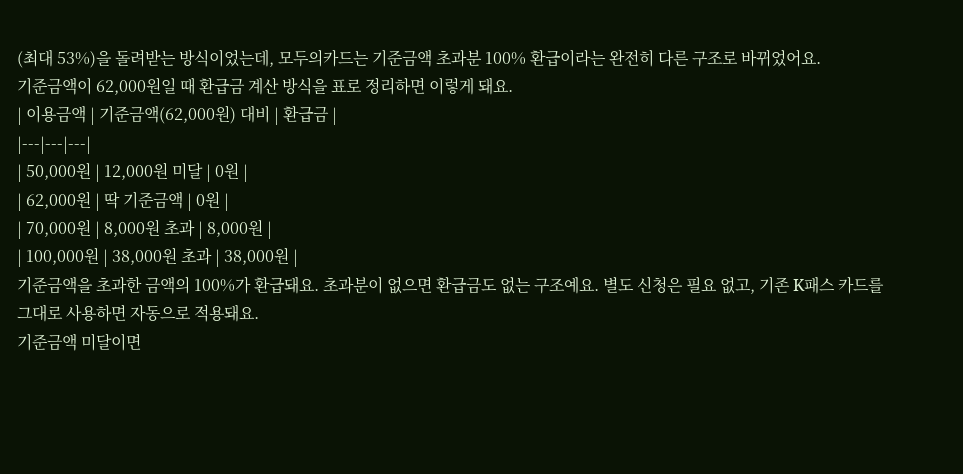(최대 53%)을 돌려받는 방식이었는데, 모두의카드는 기준금액 초과분 100% 환급이라는 완전히 다른 구조로 바뀌었어요.
기준금액이 62,000원일 때 환급금 계산 방식을 표로 정리하면 이렇게 돼요.
| 이용금액 | 기준금액(62,000원) 대비 | 환급금 |
|---|---|---|
| 50,000원 | 12,000원 미달 | 0원 |
| 62,000원 | 딱 기준금액 | 0원 |
| 70,000원 | 8,000원 초과 | 8,000원 |
| 100,000원 | 38,000원 초과 | 38,000원 |
기준금액을 초과한 금액의 100%가 환급돼요. 초과분이 없으면 환급금도 없는 구조예요. 별도 신청은 필요 없고, 기존 K패스 카드를 그대로 사용하면 자동으로 적용돼요.
기준금액 미달이면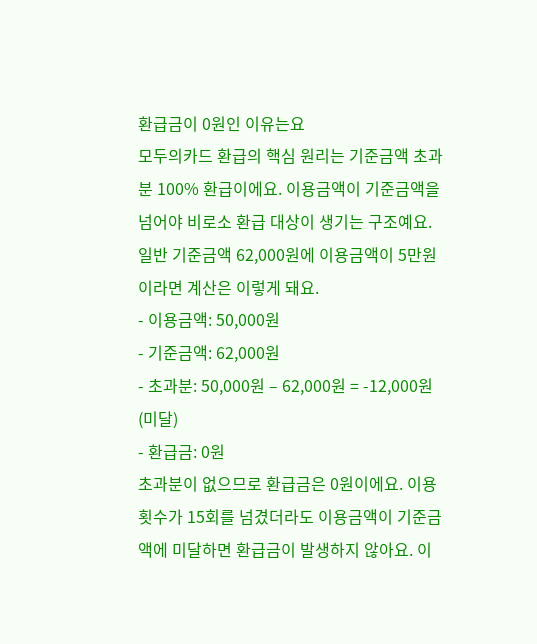환급금이 0원인 이유는요
모두의카드 환급의 핵심 원리는 기준금액 초과분 100% 환급이에요. 이용금액이 기준금액을 넘어야 비로소 환급 대상이 생기는 구조예요.
일반 기준금액 62,000원에 이용금액이 5만원이라면 계산은 이렇게 돼요.
- 이용금액: 50,000원
- 기준금액: 62,000원
- 초과분: 50,000원 – 62,000원 = -12,000원 (미달)
- 환급금: 0원
초과분이 없으므로 환급금은 0원이에요. 이용횟수가 15회를 넘겼더라도 이용금액이 기준금액에 미달하면 환급금이 발생하지 않아요. 이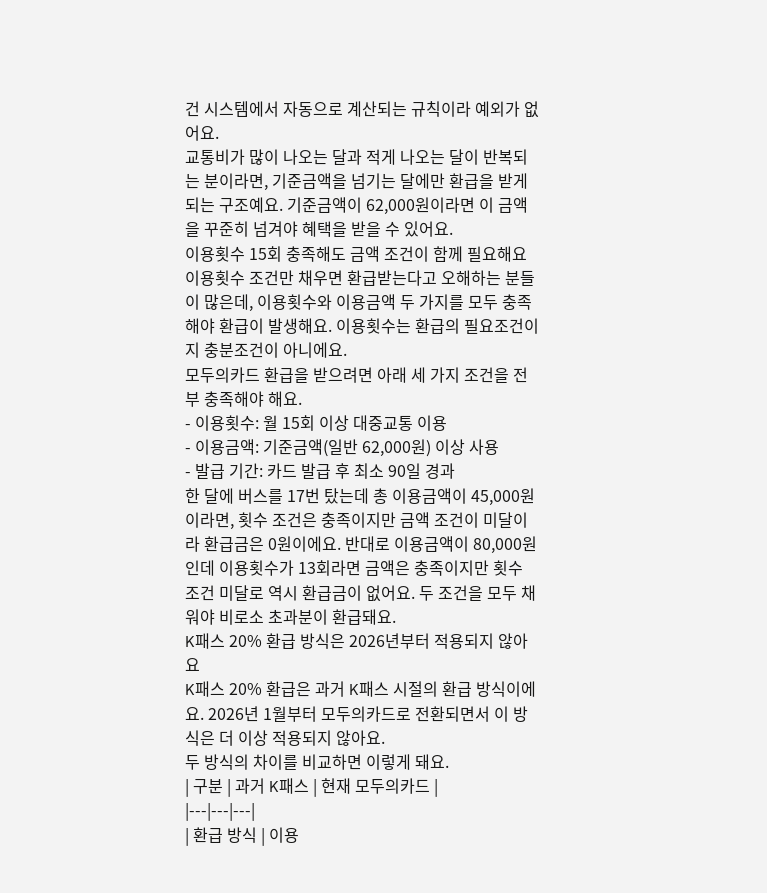건 시스템에서 자동으로 계산되는 규칙이라 예외가 없어요.
교통비가 많이 나오는 달과 적게 나오는 달이 반복되는 분이라면, 기준금액을 넘기는 달에만 환급을 받게 되는 구조예요. 기준금액이 62,000원이라면 이 금액을 꾸준히 넘겨야 혜택을 받을 수 있어요.
이용횟수 15회 충족해도 금액 조건이 함께 필요해요
이용횟수 조건만 채우면 환급받는다고 오해하는 분들이 많은데, 이용횟수와 이용금액 두 가지를 모두 충족해야 환급이 발생해요. 이용횟수는 환급의 필요조건이지 충분조건이 아니에요.
모두의카드 환급을 받으려면 아래 세 가지 조건을 전부 충족해야 해요.
- 이용횟수: 월 15회 이상 대중교통 이용
- 이용금액: 기준금액(일반 62,000원) 이상 사용
- 발급 기간: 카드 발급 후 최소 90일 경과
한 달에 버스를 17번 탔는데 총 이용금액이 45,000원이라면, 횟수 조건은 충족이지만 금액 조건이 미달이라 환급금은 0원이에요. 반대로 이용금액이 80,000원인데 이용횟수가 13회라면 금액은 충족이지만 횟수 조건 미달로 역시 환급금이 없어요. 두 조건을 모두 채워야 비로소 초과분이 환급돼요.
K패스 20% 환급 방식은 2026년부터 적용되지 않아요
K패스 20% 환급은 과거 K패스 시절의 환급 방식이에요. 2026년 1월부터 모두의카드로 전환되면서 이 방식은 더 이상 적용되지 않아요.
두 방식의 차이를 비교하면 이렇게 돼요.
| 구분 | 과거 K패스 | 현재 모두의카드 |
|---|---|---|
| 환급 방식 | 이용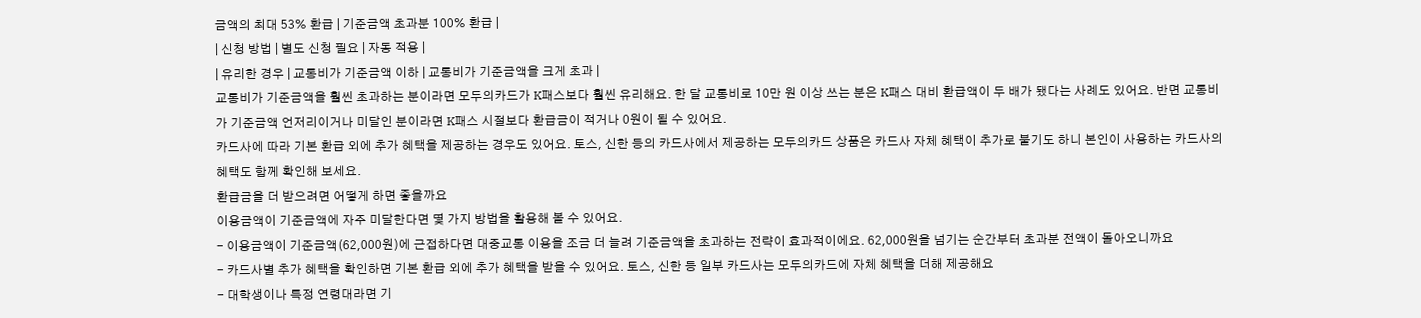금액의 최대 53% 환급 | 기준금액 초과분 100% 환급 |
| 신청 방법 | 별도 신청 필요 | 자동 적용 |
| 유리한 경우 | 교통비가 기준금액 이하 | 교통비가 기준금액을 크게 초과 |
교통비가 기준금액을 훨씬 초과하는 분이라면 모두의카드가 K패스보다 훨씬 유리해요. 한 달 교통비로 10만 원 이상 쓰는 분은 K패스 대비 환급액이 두 배가 됐다는 사례도 있어요. 반면 교통비가 기준금액 언저리이거나 미달인 분이라면 K패스 시절보다 환급금이 적거나 0원이 될 수 있어요.
카드사에 따라 기본 환급 외에 추가 혜택을 제공하는 경우도 있어요. 토스, 신한 등의 카드사에서 제공하는 모두의카드 상품은 카드사 자체 혜택이 추가로 붙기도 하니 본인이 사용하는 카드사의 혜택도 함께 확인해 보세요.
환급금을 더 받으려면 어떻게 하면 좋을까요
이용금액이 기준금액에 자주 미달한다면 몇 가지 방법을 활용해 볼 수 있어요.
- 이용금액이 기준금액(62,000원)에 근접하다면 대중교통 이용을 조금 더 늘려 기준금액을 초과하는 전략이 효과적이에요. 62,000원을 넘기는 순간부터 초과분 전액이 돌아오니까요
- 카드사별 추가 혜택을 확인하면 기본 환급 외에 추가 혜택을 받을 수 있어요. 토스, 신한 등 일부 카드사는 모두의카드에 자체 혜택을 더해 제공해요
- 대학생이나 특정 연령대라면 기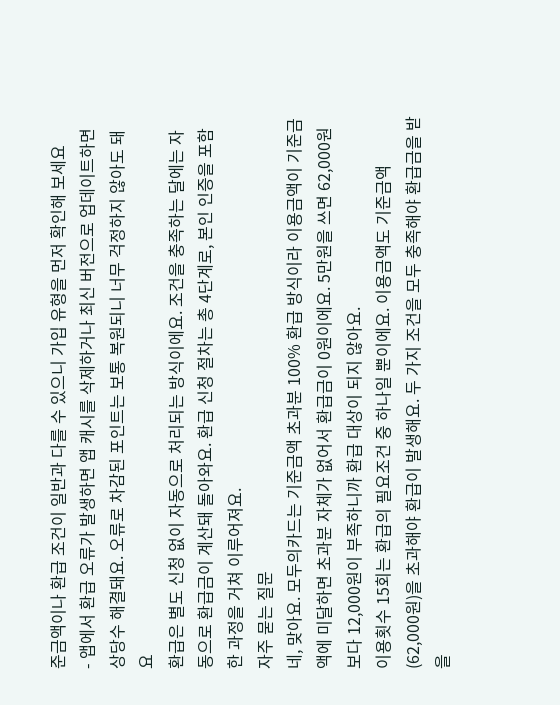준금액이나 환급 조건이 일반과 다를 수 있으니 가입 유형을 먼저 확인해 보세요
- 앱에서 환급 오류가 발생하면 앱 캐시를 삭제하거나 최신 버전으로 업데이트하면 상당수 해결돼요. 오류로 차감된 포인트는 보통 복원되니 너무 걱정하지 않아도 돼요
환급은 별도 신청 없이 자동으로 처리되는 방식이에요. 조건을 충족하는 달에는 자동으로 환급금이 계산돼 돌아와요. 환급 신청 절차는 총 4단계로, 본인 인증을 포함한 과정을 거쳐 이루어져요.
자주 묻는 질문
네, 맞아요. 모두의카드는 기준금액 초과분 100% 환급 방식이라 이용금액이 기준금액에 미달하면 초과분 자체가 없어서 환급금이 0원이에요. 5만원을 쓰면 62,000원보다 12,000원이 부족하니까 환급 대상이 되지 않아요.
이용횟수 15회는 환급의 필요조건 중 하나일 뿐이에요. 이용금액도 기준금액(62,000원)을 초과해야 환급이 발생해요. 두 가지 조건을 모두 충족해야 환급금을 받을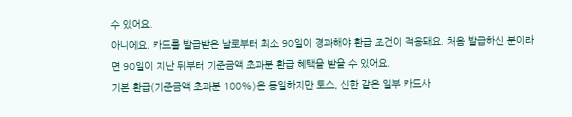수 있어요.
아니에요. 카드를 발급받은 날로부터 최소 90일이 경과해야 환급 조건이 적용돼요. 처음 발급하신 분이라면 90일이 지난 뒤부터 기준금액 초과분 환급 혜택을 받을 수 있어요.
기본 환급(기준금액 초과분 100%)은 동일하지만 토스, 신한 같은 일부 카드사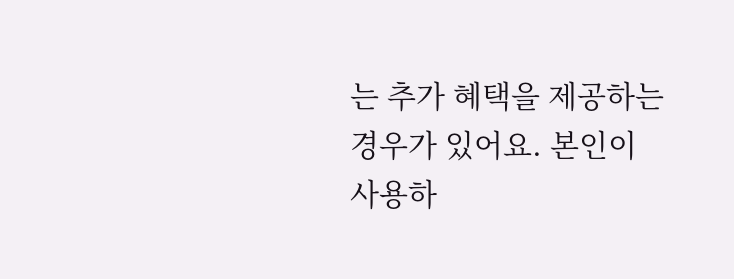는 추가 혜택을 제공하는 경우가 있어요. 본인이 사용하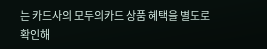는 카드사의 모두의카드 상품 혜택을 별도로 확인해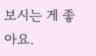보시는 게 좋아요.